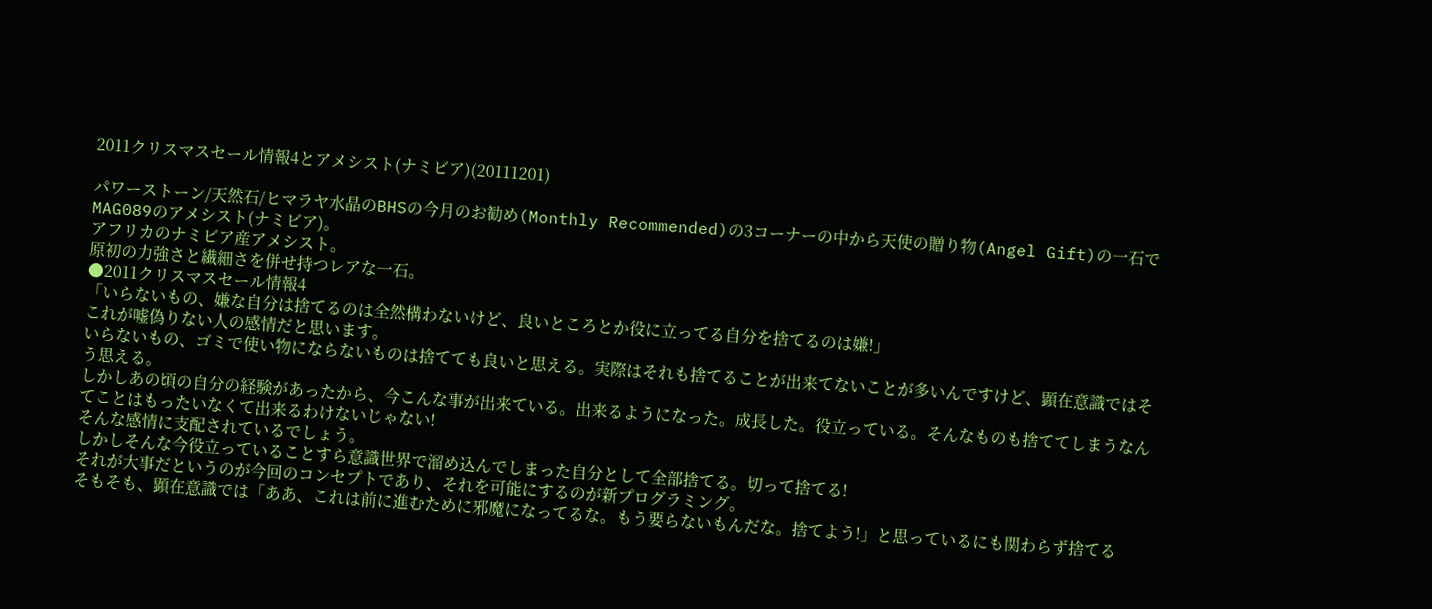2011クリスマスセール情報4とアメシスト(ナミビア)(20111201)

パワーストーン/天然石/ヒマラヤ水晶のBHSの今月のお勧め(Monthly Recommended)の3コーナーの中から天使の贈り物(Angel Gift)の一石でMAG089のアメシスト(ナミビア)。
アフリカのナミビア産アメシスト。
原初の力強さと繊細さを併せ持つレアな一石。
●2011クリスマスセール情報4
「いらないもの、嫌な自分は捨てるのは全然構わないけど、良いところとか役に立ってる自分を捨てるのは嫌!」
これが嘘偽りない人の感情だと思います。
いらないもの、ゴミで使い物にならないものは捨てても良いと思える。実際はそれも捨てることが出来てないことが多いんですけど、顕在意識ではそう思える。
しかしあの頃の自分の経験があったから、今こんな事が出来ている。出来るようになった。成長した。役立っている。そんなものも捨ててしまうなんてことはもったいなくて出来るわけないじゃない!
そんな感情に支配されているでしょう。
しかしそんな今役立っていることすら意識世界で溜め込んでしまった自分として全部捨てる。切って捨てる!
それが大事だというのが今回のコンセプトであり、それを可能にするのが新プログラミング。
そもそも、顕在意識では「ああ、これは前に進むために邪魔になってるな。もう要らないもんだな。捨てよう!」と思っているにも関わらず捨てる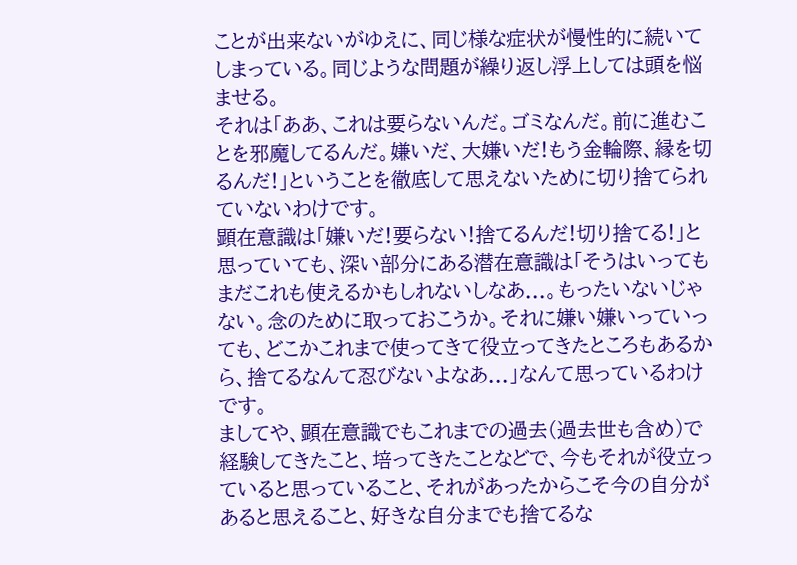ことが出来ないがゆえに、同じ様な症状が慢性的に続いてしまっている。同じような問題が繰り返し浮上しては頭を悩ませる。
それは「ああ、これは要らないんだ。ゴミなんだ。前に進むことを邪魔してるんだ。嫌いだ、大嫌いだ!もう金輪際、縁を切るんだ!」ということを徹底して思えないために切り捨てられていないわけです。
顕在意識は「嫌いだ!要らない!捨てるんだ!切り捨てる!」と思っていても、深い部分にある潜在意識は「そうはいってもまだこれも使えるかもしれないしなあ...。もったいないじゃない。念のために取っておこうか。それに嫌い嫌いっていっても、どこかこれまで使ってきて役立ってきたところもあるから、捨てるなんて忍びないよなあ...」なんて思っているわけです。
ましてや、顕在意識でもこれまでの過去(過去世も含め)で経験してきたこと、培ってきたことなどで、今もそれが役立っていると思っていること、それがあったからこそ今の自分があると思えること、好きな自分までも捨てるな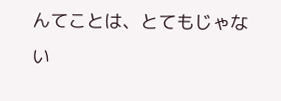んてことは、とてもじゃない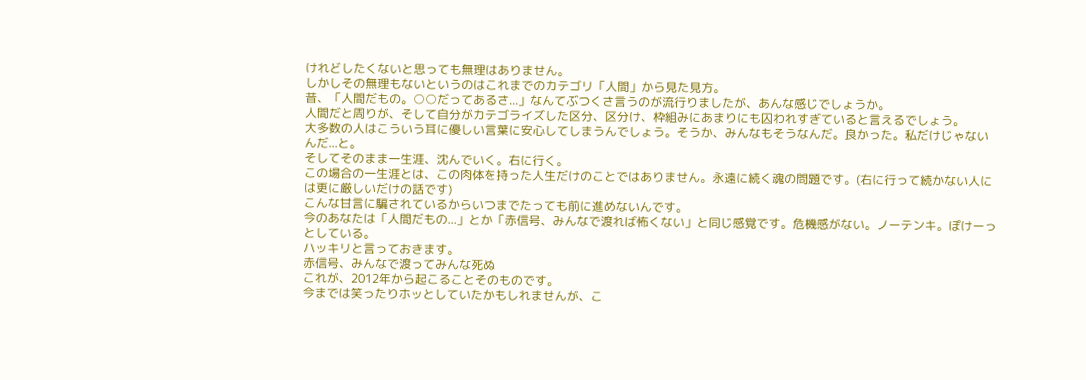けれどしたくないと思っても無理はありません。
しかしその無理もないというのはこれまでのカテゴリ「人間」から見た見方。
昔、「人間だもの。○○だってあるさ...」なんてぶつくさ言うのが流行りましたが、あんな感じでしょうか。
人間だと周りが、そして自分がカテゴライズした区分、区分け、枠組みにあまりにも囚われすぎていると言えるでしょう。
大多数の人はこういう耳に優しい言葉に安心してしまうんでしょう。そうか、みんなもそうなんだ。良かった。私だけじゃないんだ...と。
そしてそのまま一生涯、沈んでいく。右に行く。
この場合の一生涯とは、この肉体を持った人生だけのことではありません。永遠に続く魂の問題です。(右に行って続かない人には更に厳しいだけの話です)
こんな甘言に騙されているからいつまでたっても前に進めないんです。
今のあなたは「人間だもの...」とか「赤信号、みんなで渡れば怖くない」と同じ感覚です。危機感がない。ノーテンキ。ぽけーっとしている。
ハッキリと言っておきます。
赤信号、みんなで渡ってみんな死ぬ
これが、2012年から起こることそのものです。
今までは笑ったりホッとしていたかもしれませんが、こ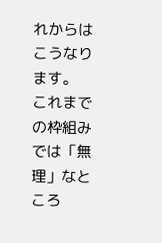れからはこうなります。
これまでの枠組みでは「無理」なところ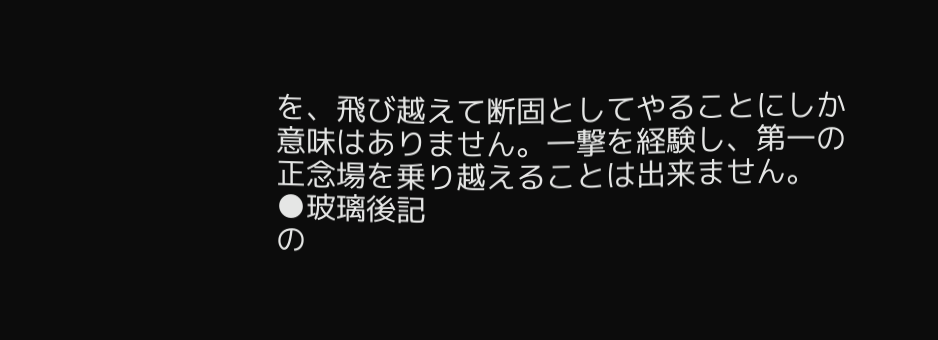を、飛び越えて断固としてやることにしか意味はありません。一撃を経験し、第一の正念場を乗り越えることは出来ません。
●玻璃後記
の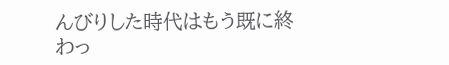んびりした時代はもう既に終わっ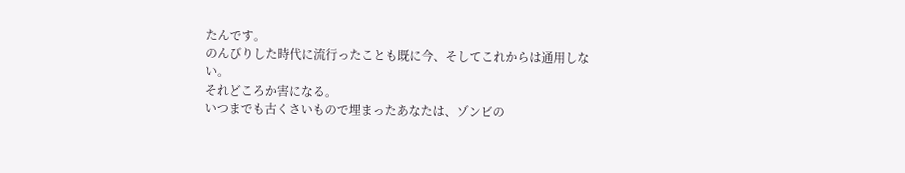たんです。
のんびりした時代に流行ったことも既に今、そしてこれからは通用しない。
それどころか害になる。
いつまでも古くさいもので埋まったあなたは、ゾンビの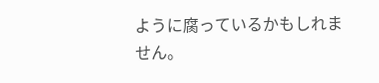ように腐っているかもしれません。